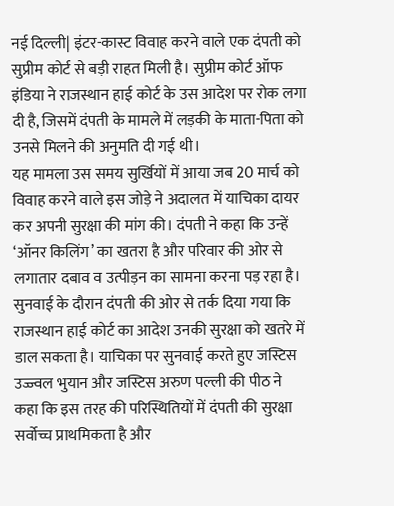नई दिल्ली| इंटर-कास्ट विवाह करने वाले एक दंपती को सुप्रीम कोर्ट से बड़ी राहत मिली है। सुप्रीम कोर्ट ऑफ इंडिया ने राजस्थान हाई कोर्ट के उस आदेश पर रोक लगा दी है, जिसमें दंपती के मामले में लड़की के माता-पिता को उनसे मिलने की अनुमति दी गई थी।
यह मामला उस समय सुर्खियों में आया जब 20 मार्च को विवाह करने वाले इस जोड़े ने अदालत में याचिका दायर कर अपनी सुरक्षा की मांग की। दंपती ने कहा कि उन्हें ‘ऑनर किलिंग’ का खतरा है और परिवार की ओर से लगातार दबाव व उत्पीड़न का सामना करना पड़ रहा है।
सुनवाई के दौरान दंपती की ओर से तर्क दिया गया कि राजस्थान हाई कोर्ट का आदेश उनकी सुरक्षा को खतरे में डाल सकता है। याचिका पर सुनवाई करते हुए जस्टिस उज्ज्वल भुयान और जस्टिस अरुण पल्ली की पीठ ने कहा कि इस तरह की परिस्थितियों में दंपती की सुरक्षा सर्वोच्च प्राथमिकता है और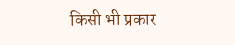किसी भी प्रकार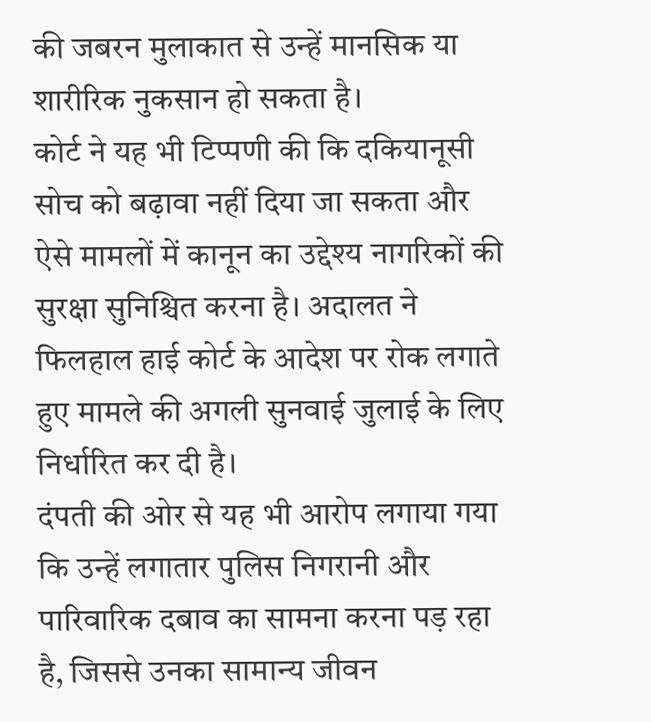की जबरन मुलाकात से उन्हें मानसिक या शारीरिक नुकसान हो सकता है।
कोर्ट ने यह भी टिप्पणी की कि दकियानूसी सोच को बढ़ावा नहीं दिया जा सकता और ऐसे मामलों में कानून का उद्देश्य नागरिकों की सुरक्षा सुनिश्चित करना है। अदालत ने फिलहाल हाई कोर्ट के आदेश पर रोक लगाते हुए मामले की अगली सुनवाई जुलाई के लिए निर्धारित कर दी है।
दंपती की ओर से यह भी आरोप लगाया गया कि उन्हें लगातार पुलिस निगरानी और पारिवारिक दबाव का सामना करना पड़ रहा है, जिससे उनका सामान्य जीवन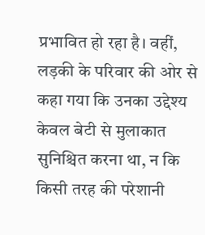प्रभावित हो रहा है। वहीं, लड़की के परिवार की ओर से कहा गया कि उनका उद्देश्य केवल बेटी से मुलाकात सुनिश्चित करना था, न कि किसी तरह की परेशानी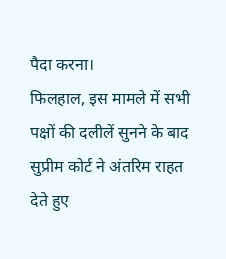पैदा करना।
फिलहाल, इस मामले में सभी पक्षों की दलीलें सुनने के बाद सुप्रीम कोर्ट ने अंतरिम राहत देते हुए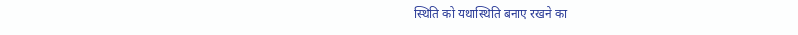स्थिति को यथास्थिति बनाए रखने का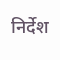निर्देश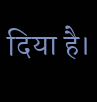दिया है।